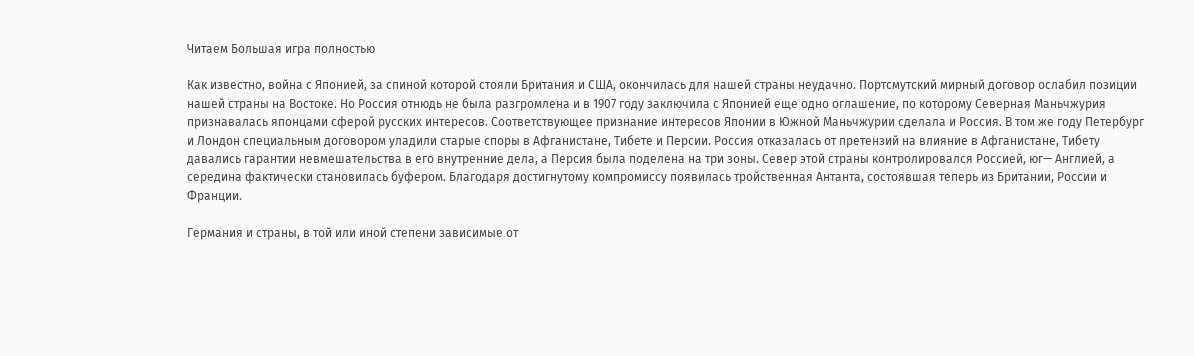Читаем Большая игра полностью

Как известно, война с Японией, за спиной которой стояли Британия и США, окончилась для нашей страны неудачно. Портсмутский мирный договор ослабил позиции нашей страны на Востоке. Но Россия отнюдь не была разгромлена и в 1907 году заключила с Японией еще одно оглашение, по которому Северная Маньчжурия признавалась японцами сферой русских интересов. Соответствующее признание интересов Японии в Южной Маньчжурии сделала и Россия. В том же году Петербург и Лондон специальным договором уладили старые споры в Афганистане, Тибете и Персии. Россия отказалась от претензий на влияние в Афганистане, Тибету давались гарантии невмешательства в его внутренние дела, а Персия была поделена на три зоны. Север этой страны контролировался Россией, юг— Англией, а середина фактически становилась буфером. Благодаря достигнутому компромиссу появилась тройственная Антанта, состоявшая теперь из Британии, России и Франции.

Германия и страны, в той или иной степени зависимые от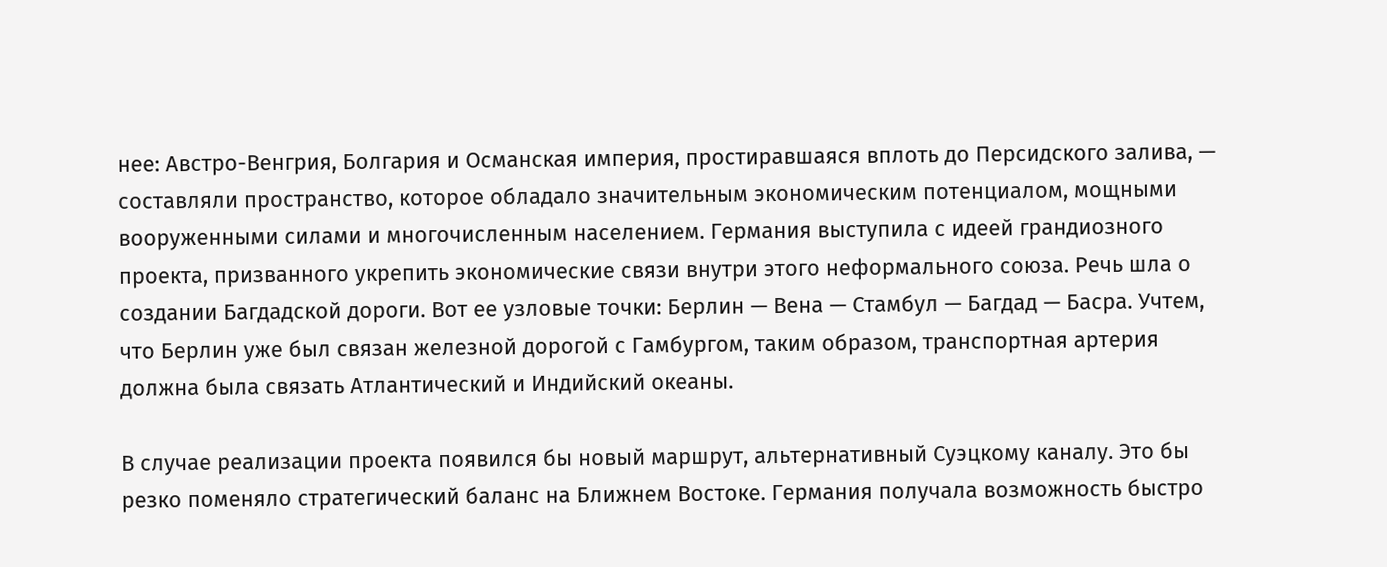нее: Австро-Венгрия, Болгария и Османская империя, простиравшаяся вплоть до Персидского залива, — составляли пространство, которое обладало значительным экономическим потенциалом, мощными вооруженными силами и многочисленным населением. Германия выступила с идеей грандиозного проекта, призванного укрепить экономические связи внутри этого неформального союза. Речь шла о создании Багдадской дороги. Вот ее узловые точки: Берлин — Вена — Стамбул — Багдад — Басра. Учтем, что Берлин уже был связан железной дорогой с Гамбургом, таким образом, транспортная артерия должна была связать Атлантический и Индийский океаны.

В случае реализации проекта появился бы новый маршрут, альтернативный Суэцкому каналу. Это бы резко поменяло стратегический баланс на Ближнем Востоке. Германия получала возможность быстро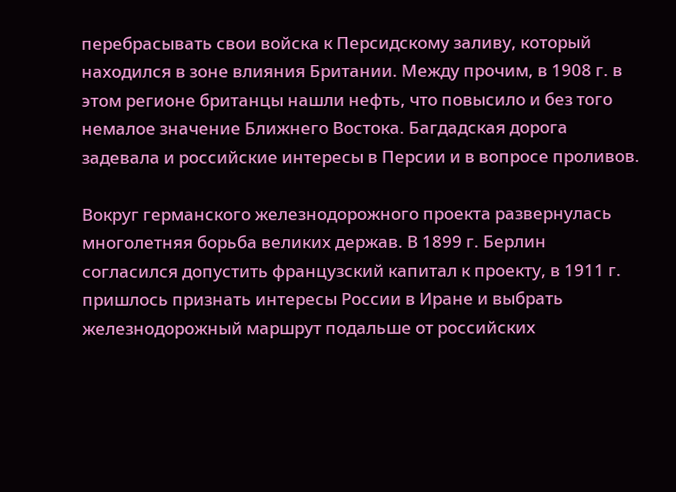перебрасывать свои войска к Персидскому заливу, который находился в зоне влияния Британии. Между прочим, в 1908 г. в этом регионе британцы нашли нефть, что повысило и без того немалое значение Ближнего Востока. Багдадская дорога задевала и российские интересы в Персии и в вопросе проливов.

Вокруг германского железнодорожного проекта развернулась многолетняя борьба великих держав. В 1899 г. Берлин согласился допустить французский капитал к проекту, в 1911 г. пришлось признать интересы России в Иране и выбрать железнодорожный маршрут подальше от российских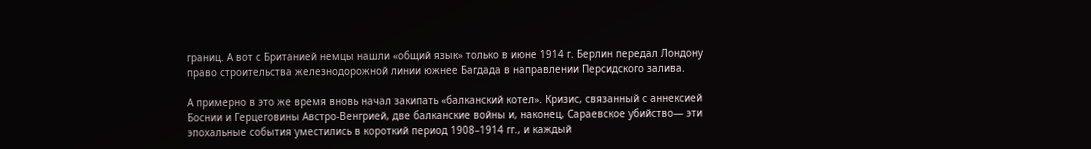границ. А вот с Британией немцы нашли «общий язык» только в июне 1914 г. Берлин передал Лондону право строительства железнодорожной линии южнее Багдада в направлении Персидского залива.

А примерно в это же время вновь начал закипать «балканский котел». Кризис, связанный с аннексией Боснии и Герцеговины Австро-Венгрией, две балканские войны и, наконец, Сараевское убийство— эти эпохальные события уместились в короткий период 1908–1914 гг., и каждый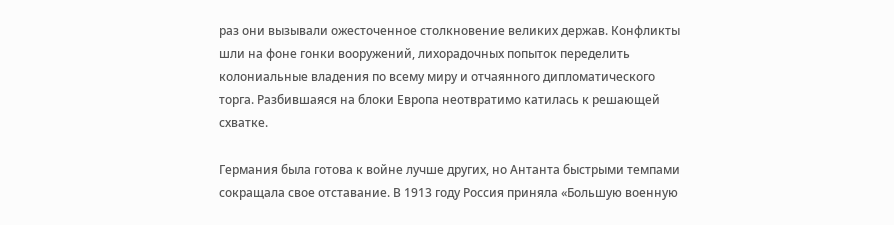раз они вызывали ожесточенное столкновение великих держав. Конфликты шли на фоне гонки вооружений, лихорадочных попыток переделить колониальные владения по всему миру и отчаянного дипломатического торга. Разбившаяся на блоки Европа неотвратимо катилась к решающей схватке.

Германия была готова к войне лучше других, но Антанта быстрыми темпами сокращала свое отставание. В 1913 году Россия приняла «Большую военную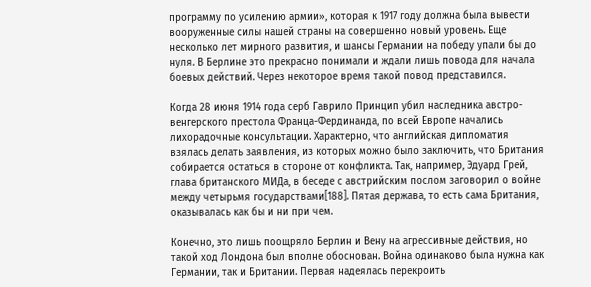программу по усилению армии», которая к 1917 году должна была вывести вооруженные силы нашей страны на совершенно новый уровень. Еще несколько лет мирного развития, и шансы Германии на победу упали бы до нуля. В Берлине это прекрасно понимали и ждали лишь повода для начала боевых действий. Через некоторое время такой повод представился.

Когда 28 июня 1914 года серб Гаврило Принцип убил наследника австро-венгерского престола Франца-Фердинанда, по всей Европе начались лихорадочные консультации. Характерно, что английская дипломатия взялась делать заявления, из которых можно было заключить, что Британия собирается остаться в стороне от конфликта. Так, например, Эдуард Грей, глава британского МИДа, в беседе с австрийским послом заговорил о войне между четырьмя государствами[188]. Пятая держава, то есть сама Британия, оказывалась как бы и ни при чем.

Конечно, это лишь поощряло Берлин и Вену на агрессивные действия, но такой ход Лондона был вполне обоснован. Война одинаково была нужна как Германии, так и Британии. Первая надеялась перекроить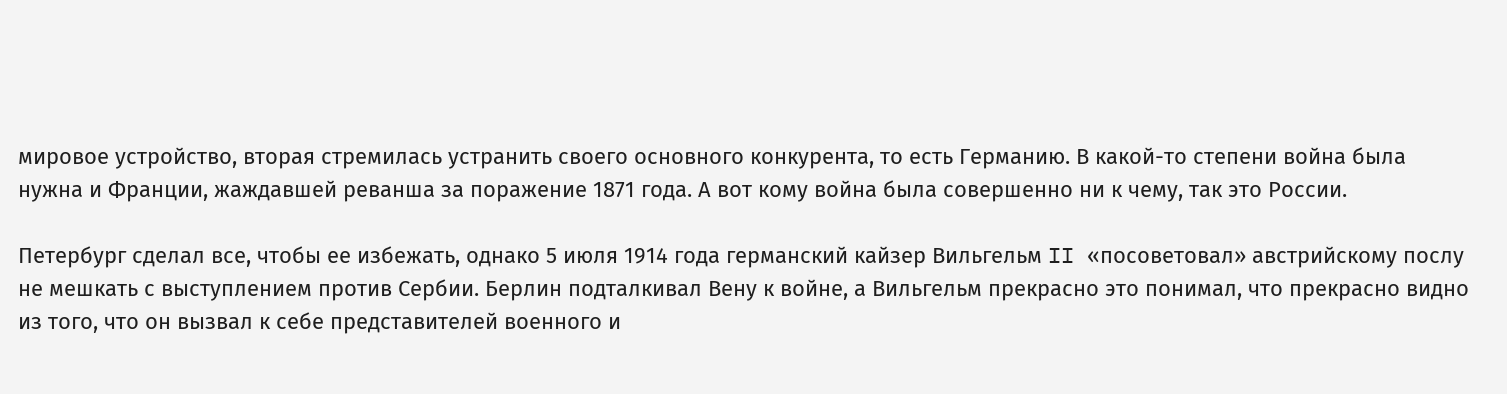мировое устройство, вторая стремилась устранить своего основного конкурента, то есть Германию. В какой-то степени война была нужна и Франции, жаждавшей реванша за поражение 1871 года. А вот кому война была совершенно ни к чему, так это России.

Петербург сделал все, чтобы ее избежать, однако 5 июля 1914 года германский кайзер Вильгельм II «посоветовал» австрийскому послу не мешкать с выступлением против Сербии. Берлин подталкивал Вену к войне, а Вильгельм прекрасно это понимал, что прекрасно видно из того, что он вызвал к себе представителей военного и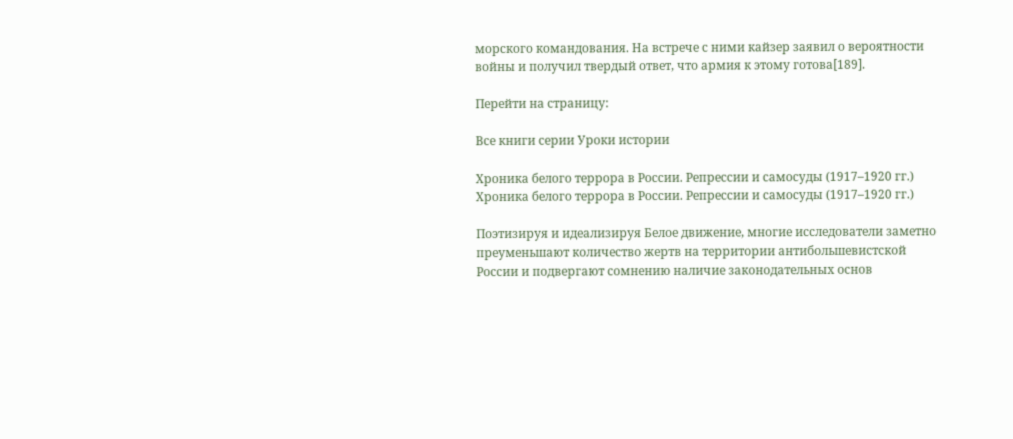морского командования. На встрече с ними кайзер заявил о вероятности войны и получил твердый ответ, что армия к этому готова[189].

Перейти на страницу:

Все книги серии Уроки истории

Хроника белого террора в России. Репрессии и самосуды (1917–1920 гг.)
Хроника белого террора в России. Репрессии и самосуды (1917–1920 гг.)

Поэтизируя и идеализируя Белое движение, многие исследователи заметно преуменьшают количество жертв на территории антибольшевистской России и подвергают сомнению наличие законодательных основ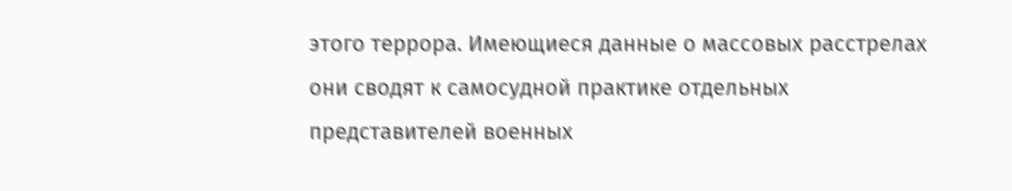этого террора. Имеющиеся данные о массовых расстрелах они сводят к самосудной практике отдельных представителей военных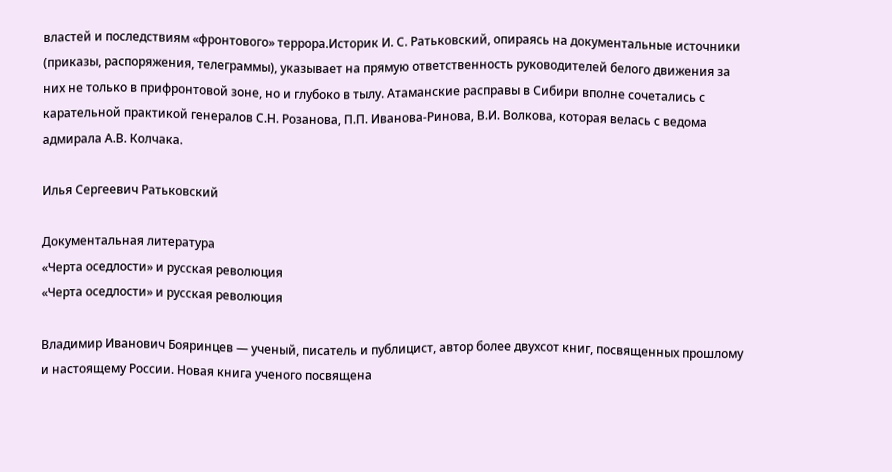властей и последствиям «фронтового» террора.Историк И. С. Ратьковский, опираясь на документальные источники (приказы, распоряжения, телеграммы), указывает на прямую ответственность руководителей белого движения за них не только в прифронтовой зоне, но и глубоко в тылу. Атаманские расправы в Сибири вполне сочетались с карательной практикой генералов С.Н. Розанова, П.П. Иванова-Ринова, В.И. Волкова, которая велась с ведома адмирала А.В. Колчака.

Илья Сергеевич Ратьковский

Документальная литература
«Черта оседлости» и русская революция
«Черта оседлости» и русская революция

Владимир Иванович Бояринцев — ученый, писатель и публицист, автор более двухсот книг, посвященных прошлому и настоящему России. Новая книга ученого посвящена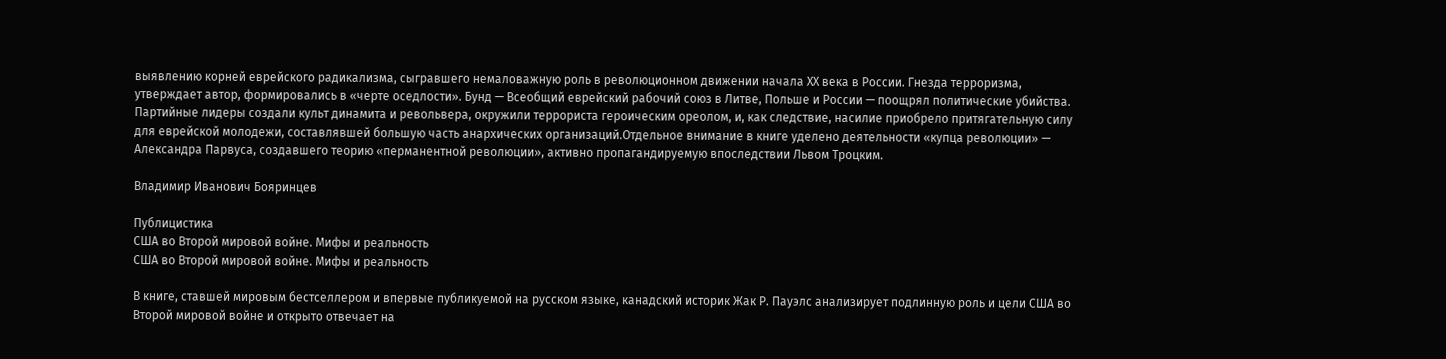выявлению корней еврейского радикализма, сыгравшего немаловажную роль в революционном движении начала ХХ века в России. Гнезда терроризма, утверждает автор, формировались в «черте оседлости». Бунд — Всеобщий еврейский рабочий союз в Литве, Польше и России — поощрял политические убийства. Партийные лидеры создали культ динамита и револьвера, окружили террориста героическим ореолом, и, как следствие, насилие приобрело притягательную силу для еврейской молодежи, составлявшей большую часть анархических организаций.Отдельное внимание в книге уделено деятельности «купца революции» — Александра Парвуса, создавшего теорию «перманентной революции», активно пропагандируемую впоследствии Львом Троцким.

Владимир Иванович Бояринцев

Публицистика
США во Второй мировой войне. Мифы и реальность
США во Второй мировой войне. Мифы и реальность

В книге, ставшей мировым бестселлером и впервые публикуемой на русском языке, канадский историк Жак Р. Пауэлс анализирует подлинную роль и цели США во Второй мировой войне и открыто отвечает на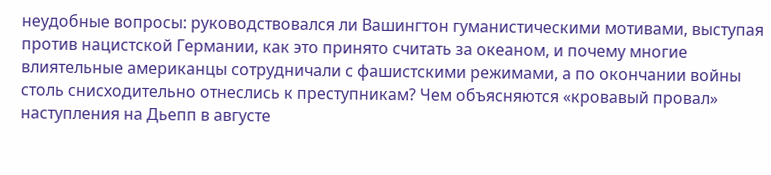неудобные вопросы: руководствовался ли Вашингтон гуманистическими мотивами, выступая против нацистской Германии, как это принято считать за океаном, и почему многие влиятельные американцы сотрудничали с фашистскими режимами, а по окончании войны столь снисходительно отнеслись к преступникам? Чем объясняются «кровавый провал» наступления на Дьепп в августе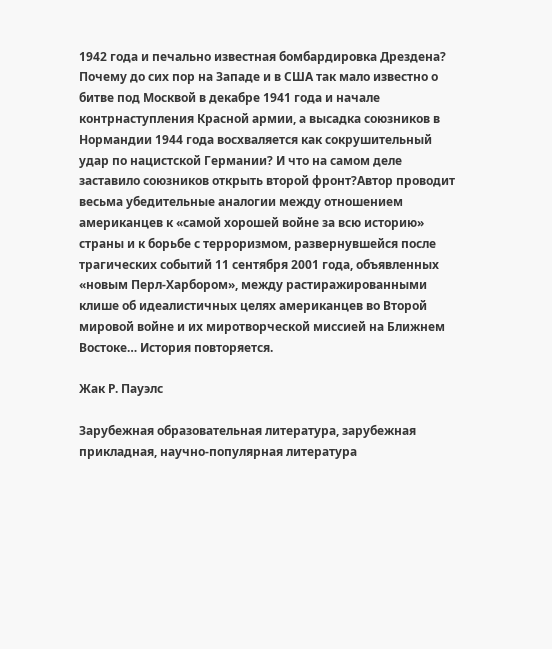1942 года и печально известная бомбардировка Дрездена? Почему до сих пор на Западе и в США так мало известно о битве под Москвой в декабре 1941 года и начале контрнаступления Красной армии, а высадка союзников в Нормандии 1944 года восхваляется как сокрушительный удар по нацистской Германии? И что на самом деле заставило союзников открыть второй фронт?Автор проводит весьма убедительные аналогии между отношением американцев к «самой хорошей войне за всю историю» страны и к борьбе с терроризмом, развернувшейся после трагических событий 11 сентября 2001 года, объявленных «новым Перл-Харбором», между растиражированными клише об идеалистичных целях американцев во Второй мировой войне и их миротворческой миссией на Ближнем Востоке… История повторяется.

Жак Р. Пауэлс

Зарубежная образовательная литература, зарубежная прикладная, научно-популярная литература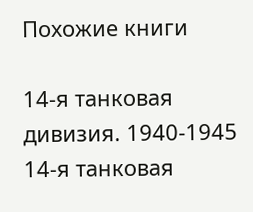Похожие книги

14-я танковая дивизия. 1940-1945
14-я танковая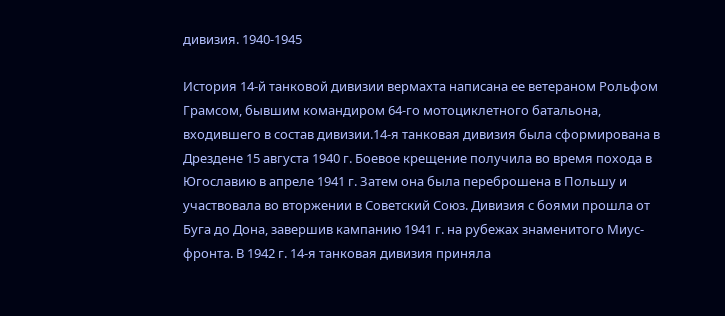дивизия. 1940-1945

История 14-й танковой дивизии вермахта написана ее ветераном Рольфом Грамсом, бывшим командиром 64-го мотоциклетного батальона, входившего в состав дивизии.14-я танковая дивизия была сформирована в Дрездене 15 августа 1940 г. Боевое крещение получила во время похода в Югославию в апреле 1941 г. Затем она была переброшена в Польшу и участвовала во вторжении в Советский Союз. Дивизия с боями прошла от Буга до Дона, завершив кампанию 1941 г. на рубежах знаменитого Миус-фронта. В 1942 г. 14-я танковая дивизия приняла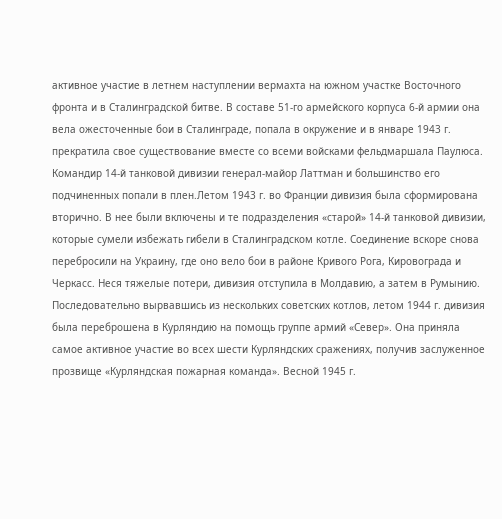активное участие в летнем наступлении вермахта на южном участке Восточного фронта и в Сталинградской битве. В составе 51-го армейского корпуса 6-й армии она вела ожесточенные бои в Сталинграде, попала в окружение и в январе 1943 г. прекратила свое существование вместе со всеми войсками фельдмаршала Паулюса. Командир 14-й танковой дивизии генерал-майор Латтман и большинство его подчиненных попали в плен.Летом 1943 г. во Франции дивизия была сформирована вторично. В нее были включены и те подразделения «старой» 14-й танковой дивизии, которые сумели избежать гибели в Сталинградском котле. Соединение вскоре снова перебросили на Украину, где оно вело бои в районе Кривого Рога, Кировограда и Черкасс. Неся тяжелые потери, дивизия отступила в Молдавию, а затем в Румынию. Последовательно вырвавшись из нескольких советских котлов, летом 1944 г. дивизия была переброшена в Курляндию на помощь группе армий «Север». Она приняла самое активное участие во всех шести Курляндских сражениях, получив заслуженное прозвище «Курляндская пожарная команда». Весной 1945 г.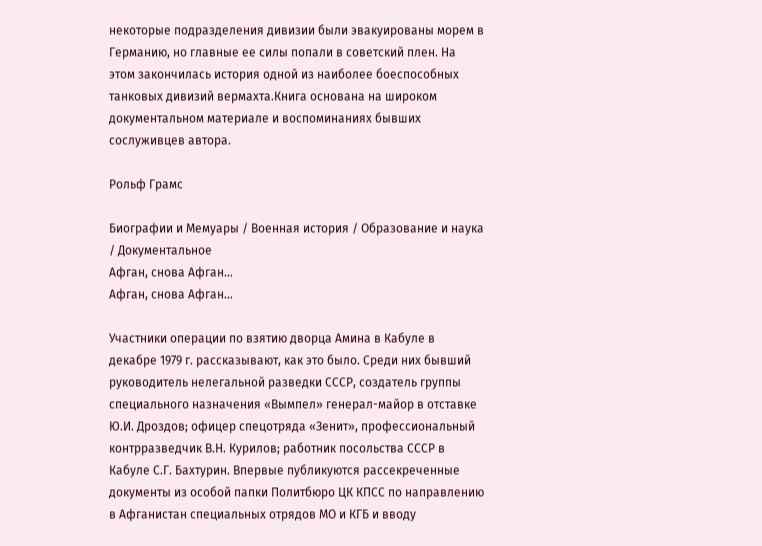некоторые подразделения дивизии были эвакуированы морем в Германию, но главные ее силы попали в советский плен. На этом закончилась история одной из наиболее боеспособных танковых дивизий вермахта.Книга основана на широком документальном материале и воспоминаниях бывших сослуживцев автора.

Рольф Грамс

Биографии и Мемуары / Военная история / Образование и наука / Документальное
Афган, снова Афган…
Афган, снова Афган…

Участники операции по взятию дворца Амина в Кабуле в декабре 1979 г. рассказывают, как это было. Среди них бывший руководитель нелегальной разведки СССР, создатель группы специального назначения «Вымпел» генерал-майор в отставке Ю.И. Дроздов; офицер спецотряда «Зенит», профессиональный контрразведчик В.Н. Курилов; работник посольства СССР в Кабуле С.Г. Бахтурин. Впервые публикуются рассекреченные документы из особой папки Политбюро ЦК КПСС по направлению в Афганистан специальных отрядов МО и КГБ и вводу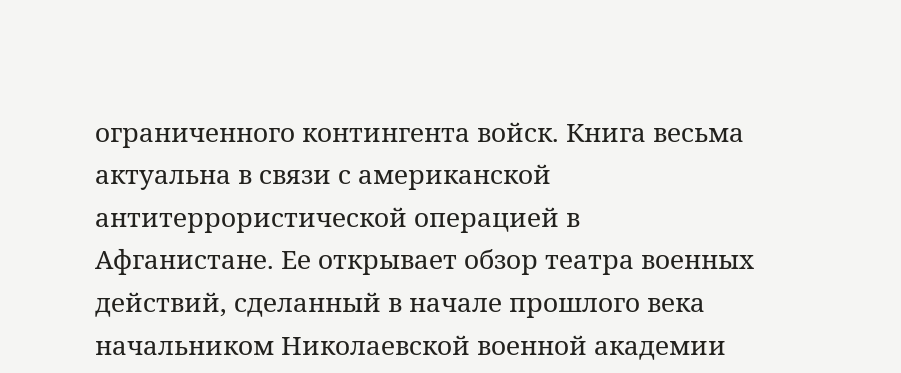ограниченного контингента войск. Книга весьма актуальна в связи с американской антитеррористической операцией в Афганистане. Ее открывает обзор театра военных действий, сделанный в начале прошлого века начальником Николаевской военной академии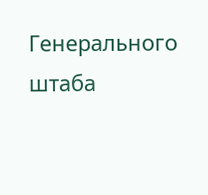Генерального штаба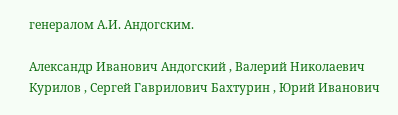генералом А.И. Андогским.

Александр Иванович Андогский , Валерий Николаевич Курилов , Сергей Гаврилович Бахтурин , Юрий Иванович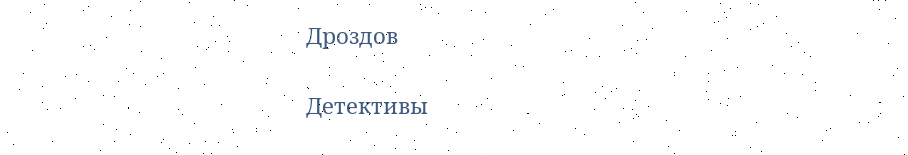Дроздов

Детективы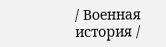/ Военная история /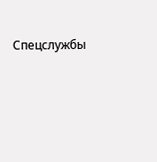Спецслужбы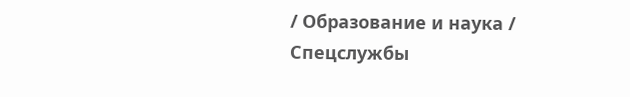/ Образование и наука / Cпецслужбы